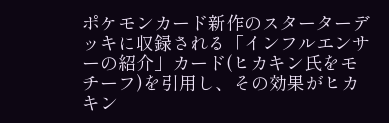ポケモンカード新作のスターターデッキに収録される「インフルエンサーの紹介」カード(ヒカキン氏をモチーフ)を引用し、その効果がヒカキン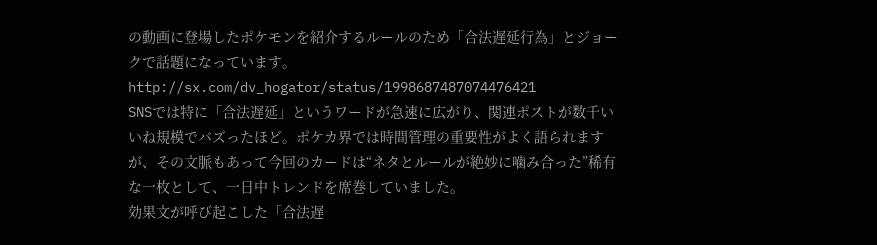の動画に登場したポケモンを紹介するルールのため「合法遅延行為」とジョークで話題になっています。
http://sx.com/dv_hogator/status/1998687487074476421
SNSでは特に「合法遅延」というワードが急速に広がり、関連ポストが数千いいね規模でバズったほど。ポケカ界では時間管理の重要性がよく語られますが、その文脈もあって今回のカードは“ネタとルールが絶妙に噛み合った”稀有な一枚として、一日中トレンドを席巻していました。
効果文が呼び起こした「合法遅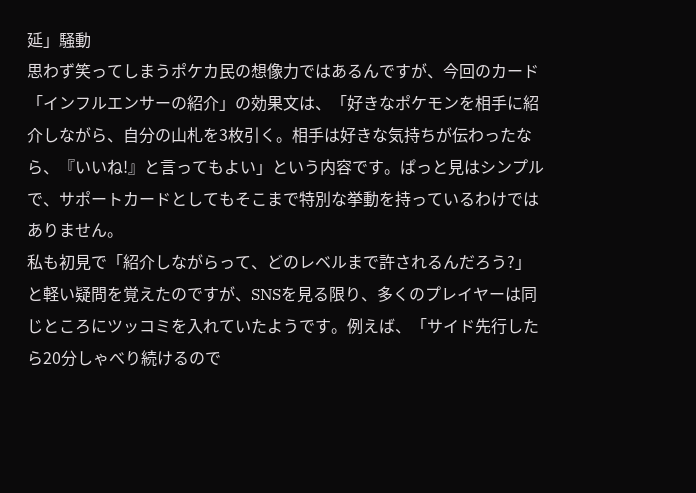延」騒動
思わず笑ってしまうポケカ民の想像力ではあるんですが、今回のカード「インフルエンサーの紹介」の効果文は、「好きなポケモンを相手に紹介しながら、自分の山札を3枚引く。相手は好きな気持ちが伝わったなら、『いいね!』と言ってもよい」という内容です。ぱっと見はシンプルで、サポートカードとしてもそこまで特別な挙動を持っているわけではありません。
私も初見で「紹介しながらって、どのレベルまで許されるんだろう?」と軽い疑問を覚えたのですが、SNSを見る限り、多くのプレイヤーは同じところにツッコミを入れていたようです。例えば、「サイド先行したら20分しゃべり続けるので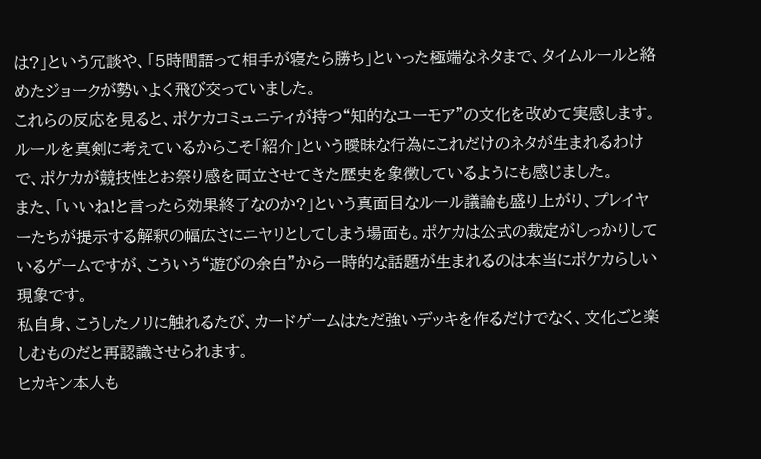は?」という冗談や、「5時間語って相手が寝たら勝ち」といった極端なネタまで、タイムルールと絡めたジョークが勢いよく飛び交っていました。
これらの反応を見ると、ポケカコミュニティが持つ“知的なユーモア”の文化を改めて実感します。ルールを真剣に考えているからこそ「紹介」という曖昧な行為にこれだけのネタが生まれるわけで、ポケカが競技性とお祭り感を両立させてきた歴史を象徴しているようにも感じました。
また、「いいね!と言ったら効果終了なのか?」という真面目なルール議論も盛り上がり、プレイヤーたちが提示する解釈の幅広さにニヤリとしてしまう場面も。ポケカは公式の裁定がしっかりしているゲームですが、こういう“遊びの余白”から一時的な話題が生まれるのは本当にポケカらしい現象です。
私自身、こうしたノリに触れるたび、カードゲームはただ強いデッキを作るだけでなく、文化ごと楽しむものだと再認識させられます。
ヒカキン本人も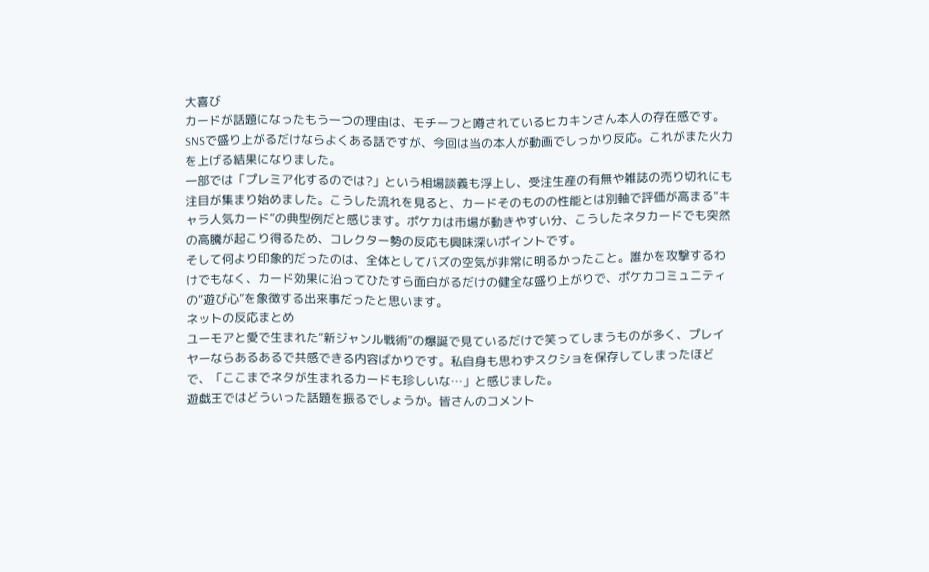大喜び
カードが話題になったもう一つの理由は、モチーフと噂されているヒカキンさん本人の存在感です。SNSで盛り上がるだけならよくある話ですが、今回は当の本人が動画でしっかり反応。これがまた火力を上げる結果になりました。
一部では「プレミア化するのでは?」という相場談義も浮上し、受注生産の有無や雑誌の売り切れにも注目が集まり始めました。こうした流れを見ると、カードそのものの性能とは別軸で評価が高まる“キャラ人気カード”の典型例だと感じます。ポケカは市場が動きやすい分、こうしたネタカードでも突然の高騰が起こり得るため、コレクター勢の反応も興味深いポイントです。
そして何より印象的だったのは、全体としてバズの空気が非常に明るかったこと。誰かを攻撃するわけでもなく、カード効果に沿ってひたすら面白がるだけの健全な盛り上がりで、ポケカコミュニティの“遊び心”を象徴する出来事だったと思います。
ネットの反応まとめ
ユーモアと愛で生まれた“新ジャンル戦術”の爆誕で見ているだけで笑ってしまうものが多く、プレイヤーならあるあるで共感できる内容ばかりです。私自身も思わずスクショを保存してしまったほどで、「ここまでネタが生まれるカードも珍しいな…」と感じました。
遊戯王ではどういった話題を振るでしょうか。皆さんのコメント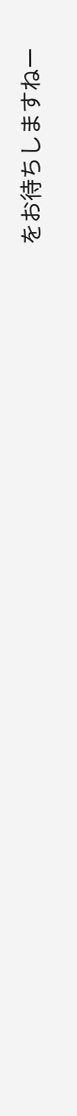をお待ちしますねー